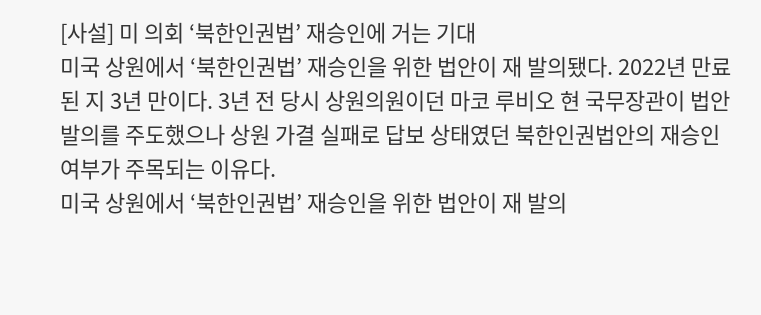[사설] 미 의회 ‘북한인권법’ 재승인에 거는 기대
미국 상원에서 ‘북한인권법’ 재승인을 위한 법안이 재 발의됐다. 2022년 만료된 지 3년 만이다. 3년 전 당시 상원의원이던 마코 루비오 현 국무장관이 법안 발의를 주도했으나 상원 가결 실패로 답보 상태였던 북한인권법안의 재승인 여부가 주목되는 이유다.
미국 상원에서 ‘북한인권법’ 재승인을 위한 법안이 재 발의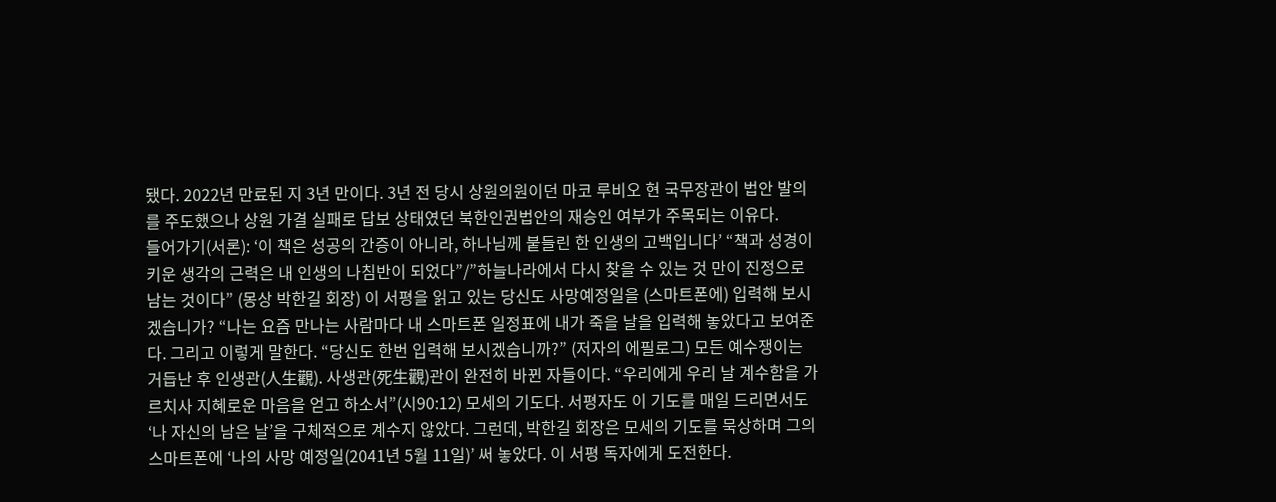됐다. 2022년 만료된 지 3년 만이다. 3년 전 당시 상원의원이던 마코 루비오 현 국무장관이 법안 발의를 주도했으나 상원 가결 실패로 답보 상태였던 북한인권법안의 재승인 여부가 주목되는 이유다.
들어가기(서론): ‘이 책은 성공의 간증이 아니라, 하나님께 붙들린 한 인생의 고백입니다’ “책과 성경이 키운 생각의 근력은 내 인생의 나침반이 되었다”/”하늘나라에서 다시 찾을 수 있는 것 만이 진정으로 남는 것이다” (몽상 박한길 회장) 이 서평을 읽고 있는 당신도 사망예정일을 (스마트폰에) 입력해 보시겠습니가? “나는 요즘 만나는 사람마다 내 스마트폰 일정표에 내가 죽을 날을 입력해 놓았다고 보여준다. 그리고 이렇게 말한다. “당신도 한번 입력해 보시겠습니까?” (저자의 에필로그) 모든 예수쟁이는 거듭난 후 인생관(人生觀). 사생관(死生觀)관이 완전히 바뀐 자들이다. “우리에게 우리 날 계수함을 가르치사 지혜로운 마음을 얻고 하소서”(시90:12) 모세의 기도다. 서평자도 이 기도를 매일 드리면서도 ‘나 자신의 남은 날’을 구체적으로 계수지 않았다. 그런데, 박한길 회장은 모세의 기도를 묵상하며 그의 스마트폰에 ‘나의 사망 예정일(2041년 5월 11일)’ 써 놓았다. 이 서평 독자에게 도전한다.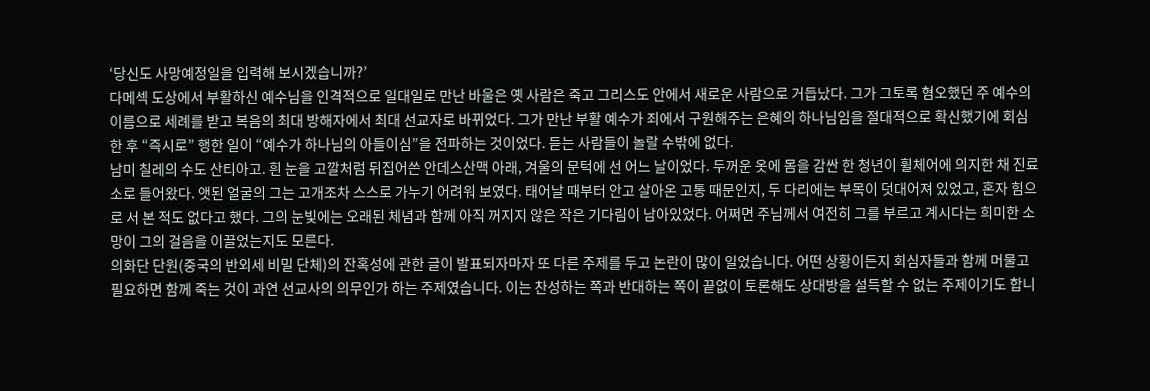‘당신도 사망예정일을 입력해 보시겠습니까?’
다메섹 도상에서 부활하신 예수님을 인격적으로 일대일로 만난 바울은 옛 사람은 죽고 그리스도 안에서 새로운 사람으로 거듭났다. 그가 그토록 혐오했던 주 예수의 이름으로 세례를 받고 복음의 최대 방해자에서 최대 선교자로 바뀌었다. 그가 만난 부활 예수가 죄에서 구원해주는 은혜의 하나님임을 절대적으로 확신했기에 회심 한 후 “즉시로” 행한 일이 “예수가 하나님의 아들이심”을 전파하는 것이었다. 듣는 사람들이 놀랄 수밖에 없다.
남미 칠레의 수도 산티아고. 흰 눈을 고깔처럼 뒤집어쓴 안데스산맥 아래, 겨울의 문턱에 선 어느 날이었다. 두꺼운 옷에 몸을 감싼 한 청년이 휠체어에 의지한 채 진료소로 들어왔다. 앳된 얼굴의 그는 고개조차 스스로 가누기 어려워 보였다. 태어날 때부터 안고 살아온 고통 때문인지, 두 다리에는 부목이 덧대어져 있었고, 혼자 힘으로 서 본 적도 없다고 했다. 그의 눈빛에는 오래된 체념과 함께 아직 꺼지지 않은 작은 기다림이 남아있었다. 어쩌면 주님께서 여전히 그를 부르고 계시다는 희미한 소망이 그의 걸음을 이끌었는지도 모른다.
의화단 단원(중국의 반외세 비밀 단체)의 잔혹성에 관한 글이 발표되자마자 또 다른 주제를 두고 논란이 많이 일었습니다. 어떤 상황이든지 회심자들과 함께 머물고 필요하면 함께 죽는 것이 과연 선교사의 의무인가 하는 주제였습니다. 이는 찬성하는 쪽과 반대하는 쪽이 끝없이 토론해도 상대방을 설득할 수 없는 주제이기도 합니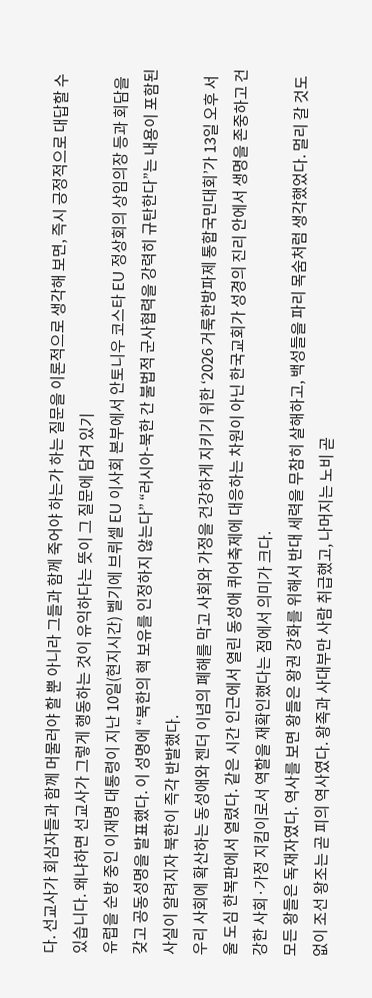다. 선교사가 회심자들과 함께 머물러야 할 뿐 아니라 그들과 함께 죽어야 하는가 하는 질문을 이론적으로 생각해 보면, 즉시 긍정적으로 대답할 수 있습니다. 왜냐하면 선교사가 그렇게 행동하는 것이 유익하다는 뜻이 그 질문에 담겨 있기
유럽을 순방 중인 이재명 대통령이 지난 10일(현지시간) 벨기에 브뤼셀 EU 이사회 본부에서 안토니우 코스타 EU 정상회의 상임의장 등과 회담을 갖고 공동성명을 발표했다. 이 성명에 “북한의 핵 보유를 인정하지 않는다” “러시아-북한 간 불법적 군사협력을 강력히 규탄한다”는 내용이 포함된 사실이 알려지자 북한이 즉각 반발했다.
우리 사회에 확산하는 동성애와 젠더 이념의 폐해를 막고 사회와 가정을 건강하게 지키기 위한 ‘2026 거룩한방파제 통합국민대회’가 13일 오후 서울 도심 한복판에서 열렸다. 같은 시간 인근에서 열린 동성애 퀴어축제에 대응하는 차원이 아닌 한국교회가 성경의 진리 안에서 생명을 존중하고 건강한 사회·가정 지킴이로서 역할을 재확인했다는 점에서 의미가 크다.
모든 왕들은 독재자였다. 역사를 보면 왕들은 왕권 강화를 위해서 반대 세력을 무참히 살해하고, 백성들을 파리 목숨처럼 생각했었다. 멀리 갈 것도 없이 조선 왕조는 곧 피의 역사였다. 왕족과 사대부만 사람 취급했고, 나머지는 노비 곧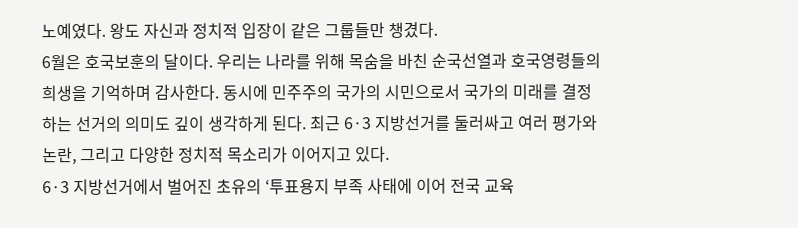노예였다. 왕도 자신과 정치적 입장이 같은 그룹들만 챙겼다.
6월은 호국보훈의 달이다. 우리는 나라를 위해 목숨을 바친 순국선열과 호국영령들의 희생을 기억하며 감사한다. 동시에 민주주의 국가의 시민으로서 국가의 미래를 결정하는 선거의 의미도 깊이 생각하게 된다. 최근 6·3 지방선거를 둘러싸고 여러 평가와 논란, 그리고 다양한 정치적 목소리가 이어지고 있다.
6·3 지방선거에서 벌어진 초유의 ‘투표용지 부족 사태에 이어 전국 교육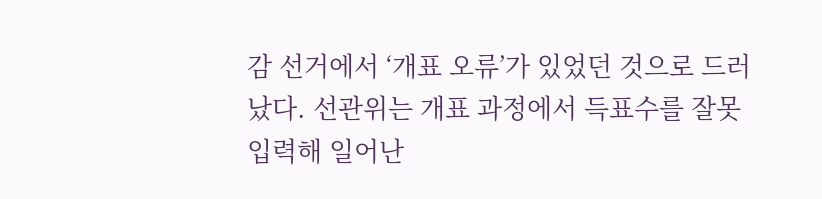감 선거에서 ‘개표 오류’가 있었던 것으로 드러났다. 선관위는 개표 과정에서 득표수를 잘못 입력해 일어난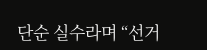단순 실수라며 “선거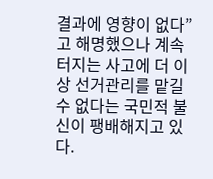결과에 영향이 없다”고 해명했으나 계속 터지는 사고에 더 이상 선거관리를 맡길 수 없다는 국민적 불신이 팽배해지고 있다.